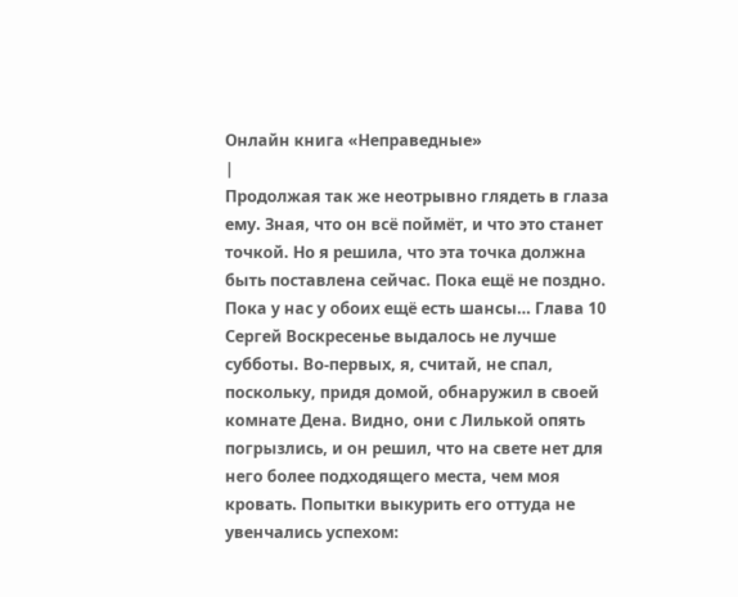Онлайн книга «Неправедные»
|
Продолжая так же неотрывно глядеть в глаза ему. Зная, что он всё поймёт, и что это станет точкой. Но я решила, что эта точка должна быть поставлена сейчас. Пока ещё не поздно. Пока у нас у обоих ещё есть шансы… Глава 10 Сергей Воскресенье выдалось не лучше субботы. Во-первых, я, считай, не спал, поскольку, придя домой, обнаружил в своей комнате Дена. Видно, они с Лилькой опять погрызлись, и он решил, что на свете нет для него более подходящего места, чем моя кровать. Попытки выкурить его оттуда не увенчались успехом: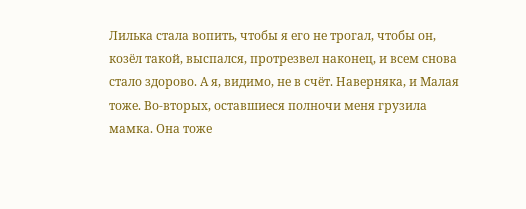Лилька стала вопить, чтобы я его не трогал, чтобы он, козёл такой, выспался, протрезвел наконец, и всем снова стало здорово. А я, видимо, не в счёт. Наверняка, и Малая тоже. Во-вторых, оставшиеся полночи меня грузила мамка. Она тоже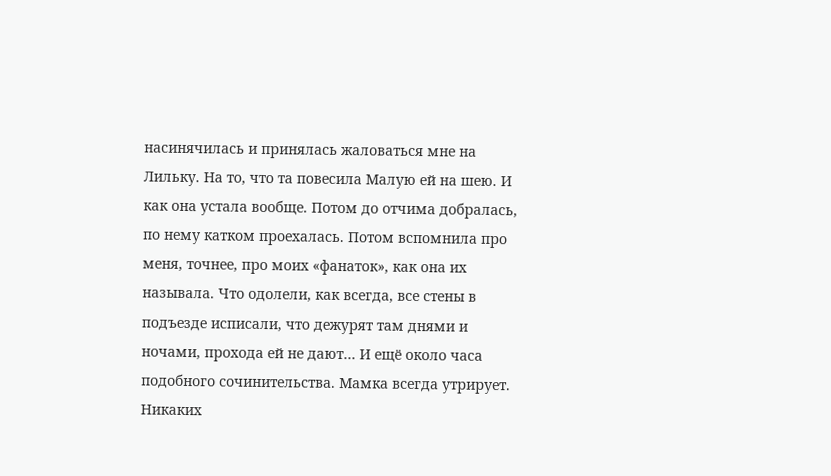насинячилась и принялась жаловаться мне на Лильку. На то, что та повесила Малую ей на шею. И как она устала вообще. Потом до отчима добралась, по нему катком проехалась. Потом вспомнила про меня, точнее, про моих «фанаток», как она их называла. Что одолели, как всегда, все стены в подъезде исписали, что дежурят там днями и ночами, прохода ей не дают… И ещё около часа подобного сочинительства. Мамка всегда утрирует. Никаких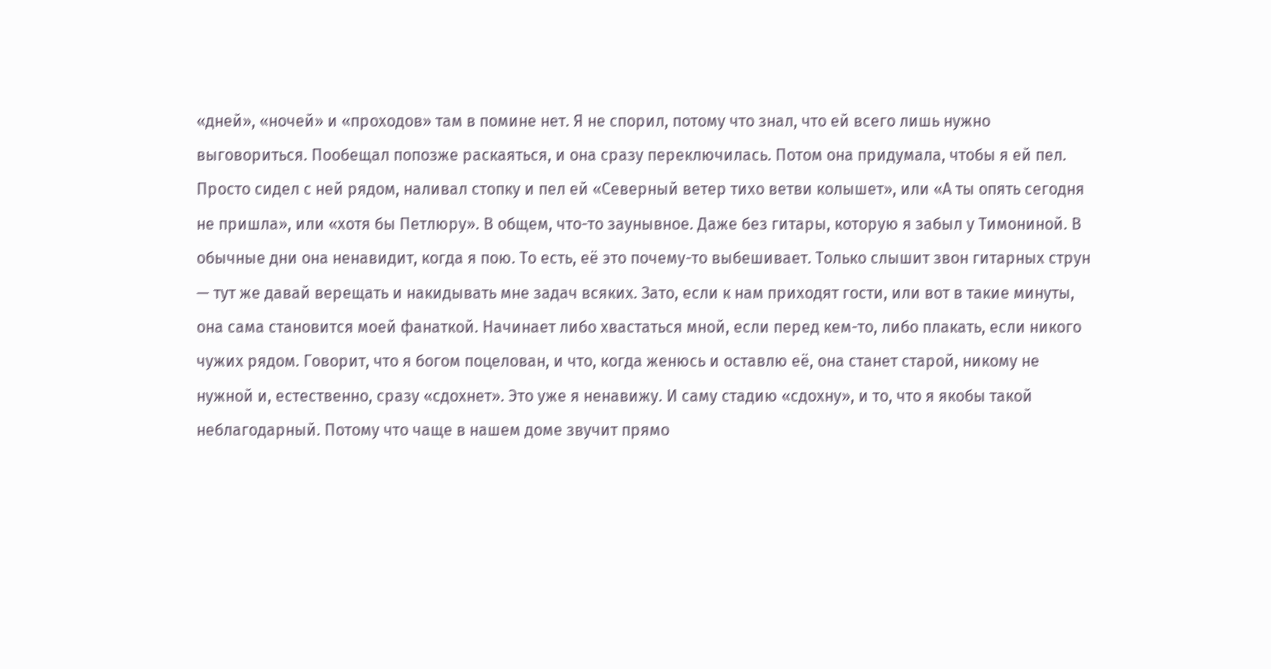«дней», «ночей» и «проходов» там в помине нет. Я не спорил, потому что знал, что ей всего лишь нужно выговориться. Пообещал попозже раскаяться, и она сразу переключилась. Потом она придумала, чтобы я ей пел. Просто сидел с ней рядом, наливал стопку и пел ей «Северный ветер тихо ветви колышет», или «А ты опять сегодня не пришла», или «хотя бы Петлюру». В общем, что-то заунывное. Даже без гитары, которую я забыл у Тимониной. В обычные дни она ненавидит, когда я пою. То есть, её это почему-то выбешивает. Только слышит звон гитарных струн — тут же давай верещать и накидывать мне задач всяких. Зато, если к нам приходят гости, или вот в такие минуты, она сама становится моей фанаткой. Начинает либо хвастаться мной, если перед кем-то, либо плакать, если никого чужих рядом. Говорит, что я богом поцелован, и что, когда женюсь и оставлю её, она станет старой, никому не нужной и, естественно, сразу «сдохнет». Это уже я ненавижу. И саму стадию «сдохну», и то, что я якобы такой неблагодарный. Потому что чаще в нашем доме звучит прямо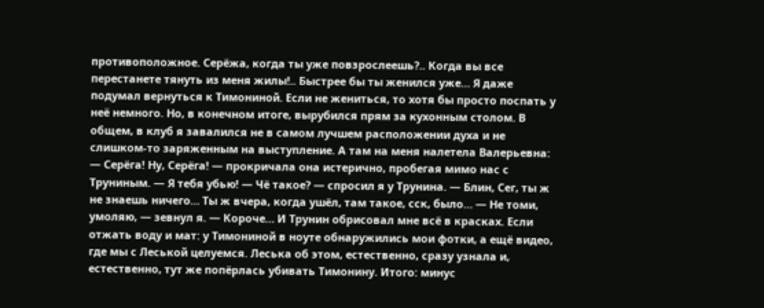противоположное. Серёжа, когда ты уже повзрослеешь?.. Когда вы все перестанете тянуть из меня жилы!.. Быстрее бы ты женился уже… Я даже подумал вернуться к Тимониной. Если не жениться, то хотя бы просто поспать у неё немного. Но, в конечном итоге, вырубился прям за кухонным столом. В общем, в клуб я завалился не в самом лучшем расположении духа и не слишком-то заряженным на выступление. А там на меня налетела Валерьевна: — Серёга! Ну, Серёга! — прокричала она истерично, пробегая мимо нас с Труниным. — Я тебя убью! — Чё такое? — спросил я у Трунина. — Блин, Сег, ты ж не знаешь ничего… Ты ж вчера, когда ушёл, там такое, сск, было… — Не томи, умоляю, — зевнул я. — Короче… И Трунин обрисовал мне всё в красках. Если отжать воду и мат: у Тимониной в ноуте обнаружились мои фотки, а ещё видео, где мы с Леськой целуемся. Леська об этом, естественно, сразу узнала и, естественно, тут же попёрлась убивать Тимонину. Итого: минус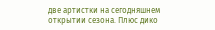две артистки на сегодняшнем открытии сезона. Плюс дико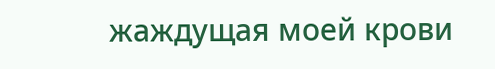жаждущая моей крови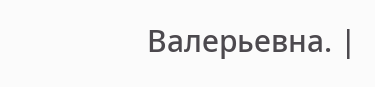Валерьевна. |